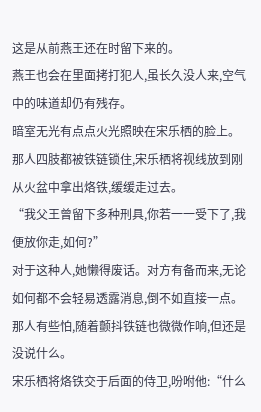这是从前燕王还在时留下来的。
燕王也会在里面拷打犯人,虽长久没人来,空气中的味道却仍有残存。
暗室无光有点点火光照映在宋乐栖的脸上。
那人四肢都被铁链锁住,宋乐栖将视线放到刚从火盆中拿出烙铁,缓缓走过去。
“我父王曾留下多种刑具,你若一一受下了,我便放你走,如何?”
对于这种人,她懒得废话。对方有备而来,无论如何都不会轻易透露消息,倒不如直接一点。
那人有些怕,随着颤抖铁链也微微作响,但还是没说什么。
宋乐栖将烙铁交于后面的侍卫,吩咐他:“什么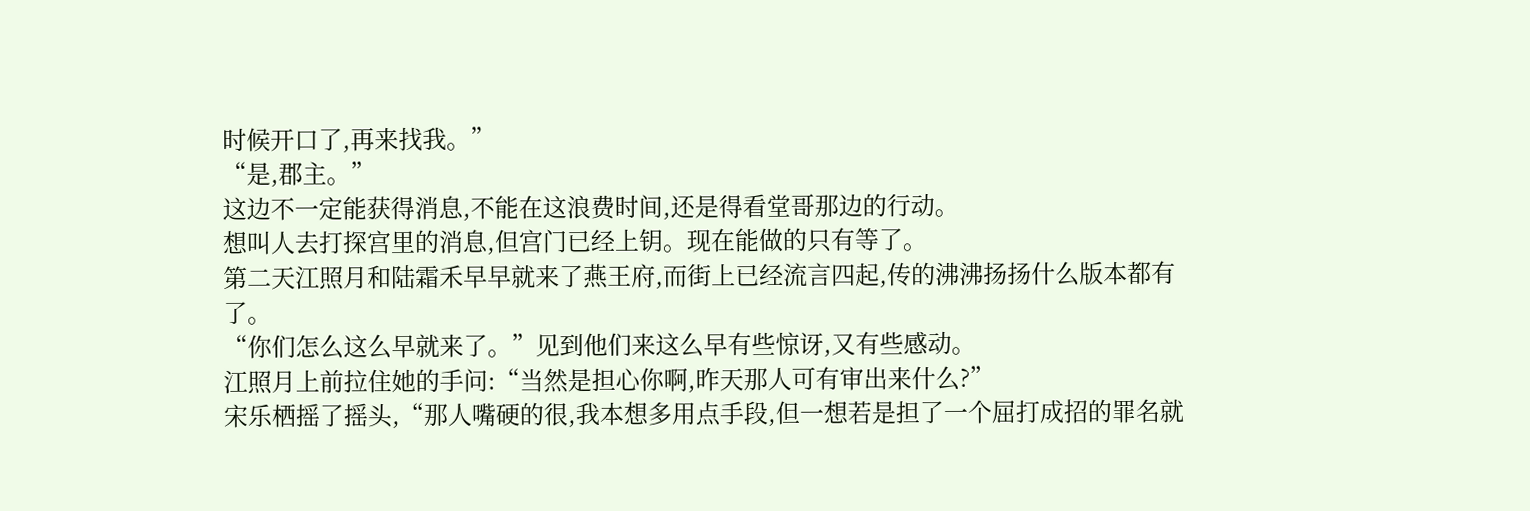时候开口了,再来找我。”
“是,郡主。”
这边不一定能获得消息,不能在这浪费时间,还是得看堂哥那边的行动。
想叫人去打探宫里的消息,但宫门已经上钥。现在能做的只有等了。
第二天江照月和陆霜禾早早就来了燕王府,而街上已经流言四起,传的沸沸扬扬什么版本都有了。
“你们怎么这么早就来了。”见到他们来这么早有些惊讶,又有些感动。
江照月上前拉住她的手问:“当然是担心你啊,昨天那人可有审出来什么?”
宋乐栖摇了摇头,“那人嘴硬的很,我本想多用点手段,但一想若是担了一个屈打成招的罪名就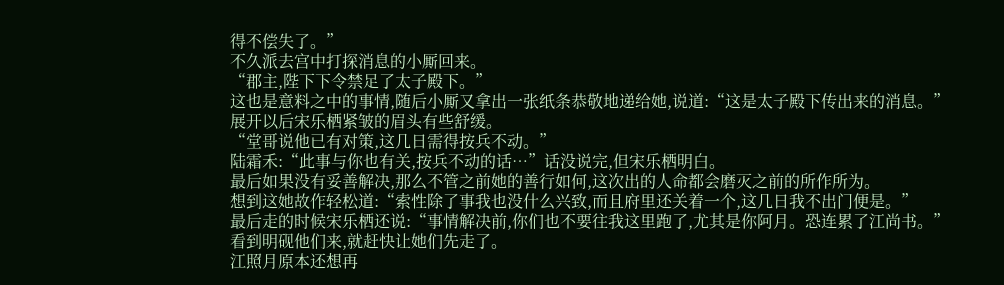得不偿失了。”
不久派去宫中打探消息的小厮回来。
“郡主,陛下下令禁足了太子殿下。”
这也是意料之中的事情,随后小厮又拿出一张纸条恭敬地递给她,说道:“这是太子殿下传出来的消息。”
展开以后宋乐栖紧皱的眉头有些舒缓。
“堂哥说他已有对策,这几日需得按兵不动。”
陆霜禾:“此事与你也有关,按兵不动的话…”话没说完,但宋乐栖明白。
最后如果没有妥善解决,那么不管之前她的善行如何,这次出的人命都会磨灭之前的所作所为。
想到这她故作轻松道:“索性除了事我也没什么兴致,而且府里还关着一个,这几日我不出门便是。”
最后走的时候宋乐栖还说:“事情解决前,你们也不要往我这里跑了,尤其是你阿月。恐连累了江尚书。”
看到明砚他们来,就赶快让她们先走了。
江照月原本还想再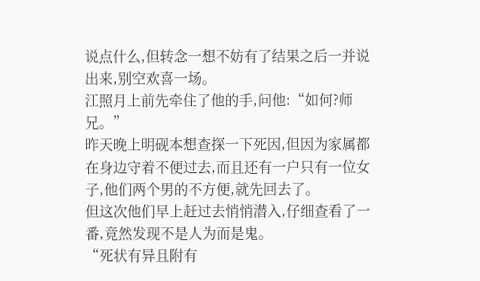说点什么,但转念一想不妨有了结果之后一并说出来,别空欢喜一场。
江照月上前先牵住了他的手,问他:“如何?师兄。”
昨天晚上明砚本想查探一下死因,但因为家属都在身边守着不便过去,而且还有一户只有一位女子,他们两个男的不方便,就先回去了。
但这次他们早上赶过去悄悄潜入,仔细查看了一番,竟然发现不是人为而是鬼。
“死状有异且附有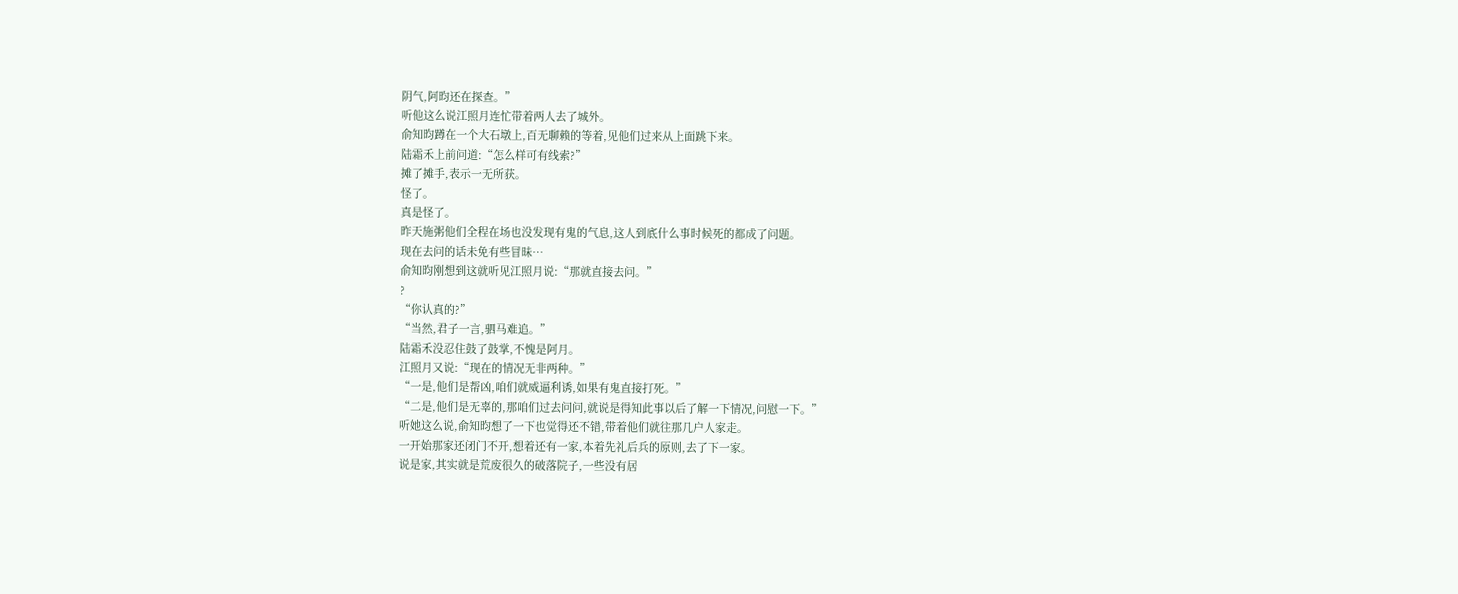阴气,阿昀还在探查。”
听他这么说江照月连忙带着两人去了城外。
俞知昀蹲在一个大石墩上,百无聊赖的等着,见他们过来从上面跳下来。
陆霜禾上前问道:“怎么样可有线索?”
摊了摊手,表示一无所获。
怪了。
真是怪了。
昨天施粥他们全程在场也没发现有鬼的气息,这人到底什么事时候死的都成了问题。
现在去问的话未免有些冒昧…
俞知昀刚想到这就听见江照月说:“那就直接去问。”
?
“你认真的?”
“当然,君子一言,驷马难追。”
陆霜禾没忍住鼓了鼓掌,不愧是阿月。
江照月又说:“现在的情况无非两种。”
“一是,他们是帮凶,咱们就威逼利诱,如果有鬼直接打死。”
“二是,他们是无辜的,那咱们过去问问,就说是得知此事以后了解一下情况,问慰一下。”
听她这么说,俞知昀想了一下也觉得还不错,带着他们就往那几户人家走。
一开始那家还闭门不开,想着还有一家,本着先礼后兵的原则,去了下一家。
说是家,其实就是荒废很久的破落院子,一些没有居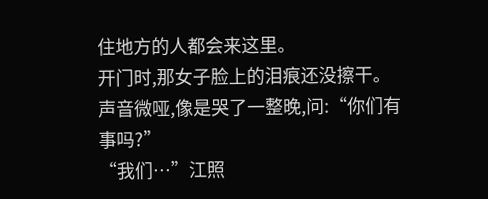住地方的人都会来这里。
开门时,那女子脸上的泪痕还没擦干。
声音微哑,像是哭了一整晚,问:“你们有事吗?”
“我们…”江照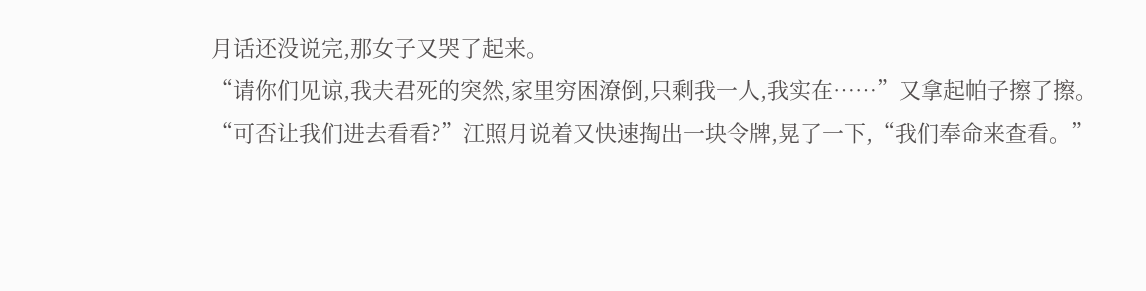月话还没说完,那女子又哭了起来。
“请你们见谅,我夫君死的突然,家里穷困潦倒,只剩我一人,我实在……”又拿起帕子擦了擦。
“可否让我们进去看看?”江照月说着又快速掏出一块令牌,晃了一下,“我们奉命来查看。”